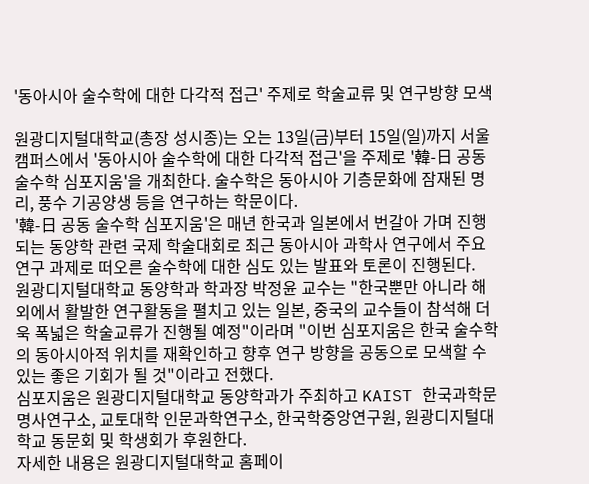'동아시아 술수학에 대한 다각적 접근' 주제로 학술교류 및 연구방향 모색

원광디지털대학교(총장 성시종)는 오는 13일(금)부터 15일(일)까지 서울캠퍼스에서 '동아시아 술수학에 대한 다각적 접근'을 주제로 '韓-日 공동 술수학 심포지움'을 개최한다. 술수학은 동아시아 기층문화에 잠재된 명리, 풍수 기공양생 등을 연구하는 학문이다.
'韓-日 공동 술수학 심포지움'은 매년 한국과 일본에서 번갈아 가며 진행되는 동양학 관련 국제 학술대회로 최근 동아시아 과학사 연구에서 주요 연구 과제로 떠오른 술수학에 대한 심도 있는 발표와 토론이 진행된다.
원광디지털대학교 동양학과 학과장 박정윤 교수는 "한국뿐만 아니라 해외에서 활발한 연구활동을 펼치고 있는 일본, 중국의 교수들이 참석해 더욱 폭넓은 학술교류가 진행될 예정"이라며 "이번 심포지움은 한국 술수학의 동아시아적 위치를 재확인하고 향후 연구 방향을 공동으로 모색할 수 있는 좋은 기회가 될 것"이라고 전했다.
심포지움은 원광디지털대학교 동양학과가 주최하고 KAIST 한국과학문명사연구소, 교토대학 인문과학연구소, 한국학중앙연구원, 원광디지털대학교 동문회 및 학생회가 후원한다.
자세한 내용은 원광디지털대학교 홈페이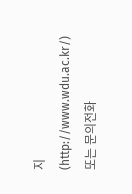지(http://www.wdu.ac.kr/) 또는 문의전화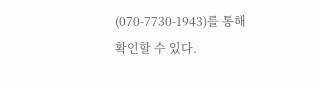(070-7730-1943)를 통해 확인할 수 있다.